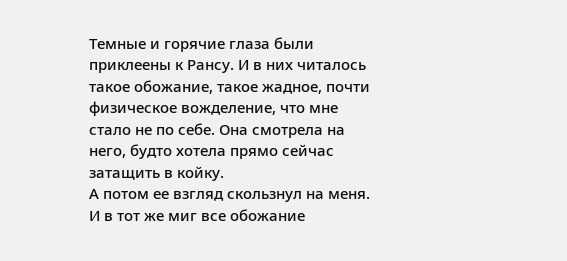Темные и горячие глаза были приклеены к Рансу. И в них читалось такое обожание, такое жадное, почти физическое вожделение, что мне стало не по себе. Она смотрела на него, будто хотела прямо сейчас затащить в койку.
А потом ее взгляд скользнул на меня. И в тот же миг все обожание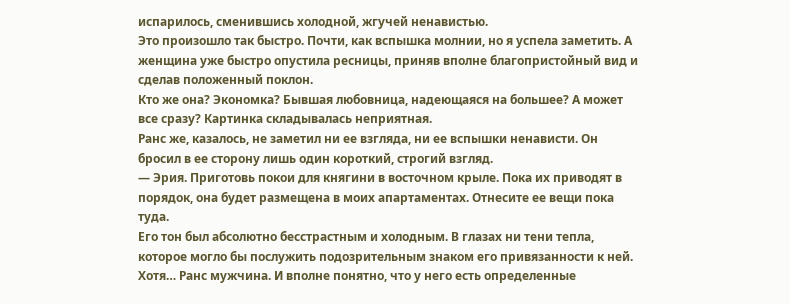испарилось, сменившись холодной, жгучей ненавистью.
Это произошло так быстро. Почти, как вспышка молнии, но я успела заметить. А женщина уже быстро опустила ресницы, приняв вполне благопристойный вид и сделав положенный поклон.
Кто же она? Экономка? Бывшая любовница, надеющаяся на большее? А может все сразу? Картинка складывалась неприятная.
Ранс же, казалось, не заметил ни ее взгляда, ни ее вспышки ненависти. Он бросил в ее сторону лишь один короткий, строгий взгляд.
— Эрия. Приготовь покои для княгини в восточном крыле. Пока их приводят в порядок, она будет размещена в моих апартаментах. Отнесите ее вещи пока туда.
Его тон был абсолютно бесстрастным и холодным. В глазах ни тени тепла, которое могло бы послужить подозрительным знаком его привязанности к ней.
Хотя… Ранс мужчина. И вполне понятно, что у него есть определенные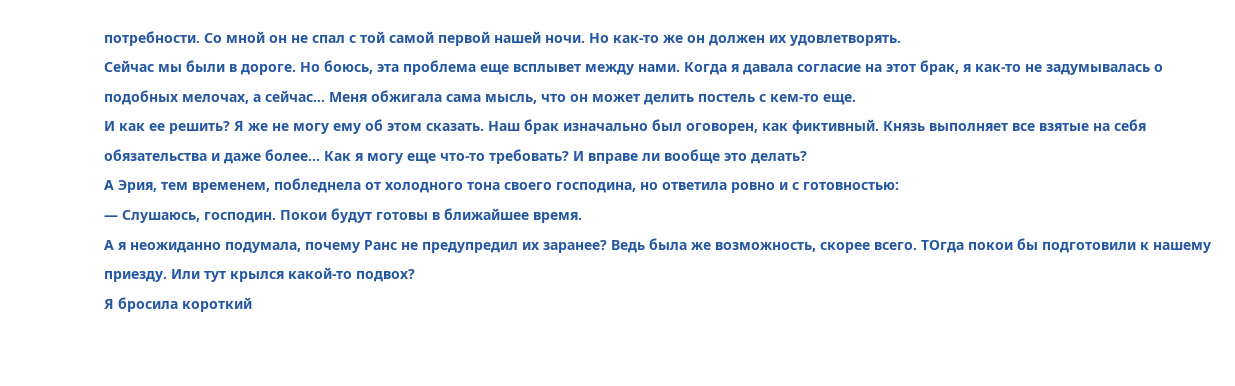потребности. Со мной он не спал с той самой первой нашей ночи. Но как-то же он должен их удовлетворять.
Сейчас мы были в дороге. Но боюсь, эта проблема еще всплывет между нами. Когда я давала согласие на этот брак, я как-то не задумывалась о подобных мелочах, а сейчас… Меня обжигала сама мысль, что он может делить постель с кем-то еще.
И как ее решить? Я же не могу ему об этом сказать. Наш брак изначально был оговорен, как фиктивный. Князь выполняет все взятые на себя обязательства и даже более… Как я могу еще что-то требовать? И вправе ли вообще это делать?
А Эрия, тем временем, побледнела от холодного тона своего господина, но ответила ровно и с готовностью:
— Слушаюсь, господин. Покои будут готовы в ближайшее время.
А я неожиданно подумала, почему Ранс не предупредил их заранее? Ведь была же возможность, скорее всего. ТОгда покои бы подготовили к нашему приезду. Или тут крылся какой-то подвох?
Я бросила короткий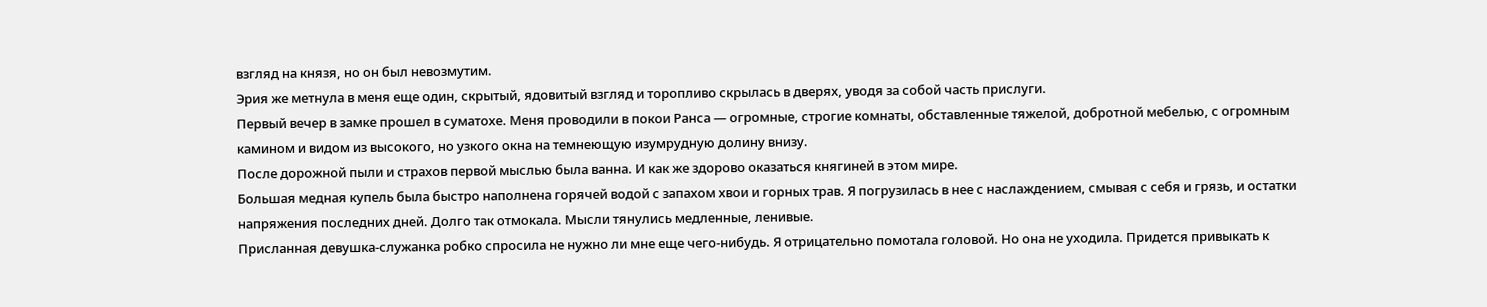взгляд на князя, но он был невозмутим.
Эрия же метнула в меня еще один, скрытый, ядовитый взгляд и торопливо скрылась в дверях, уводя за собой часть прислуги.
Первый вечер в замке прошел в суматохе. Меня проводили в покои Ранса — огромные, строгие комнаты, обставленные тяжелой, добротной мебелью, с огромным камином и видом из высокого, но узкого окна на темнеющую изумрудную долину внизу.
После дорожной пыли и страхов первой мыслью была ванна. И как же здорово оказаться княгиней в этом мире.
Большая медная купель была быстро наполнена горячей водой с запахом хвои и горных трав. Я погрузилась в нее с наслаждением, смывая с себя и грязь, и остатки напряжения последних дней. Долго так отмокала. Мысли тянулись медленные, ленивые.
Присланная девушка-служанка робко спросила не нужно ли мне еще чего-нибудь. Я отрицательно помотала головой. Но она не уходила. Придется привыкать к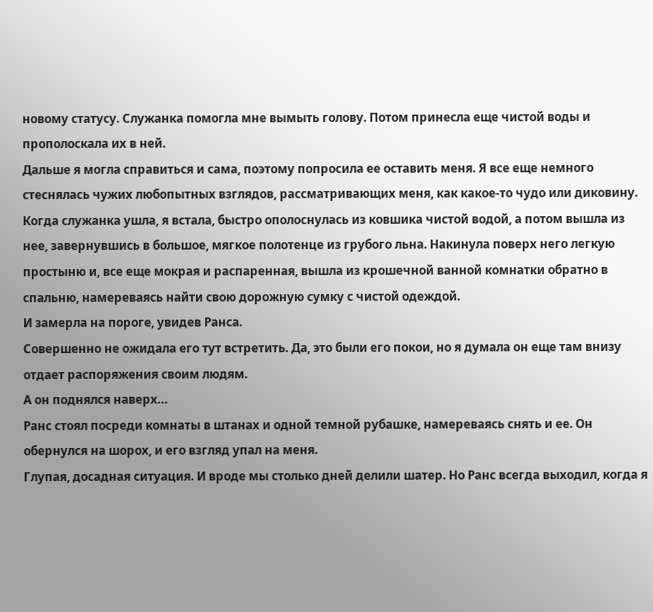новому статусу. Служанка помогла мне вымыть голову. Потом принесла еще чистой воды и прополоскала их в ней.
Дальше я могла справиться и сама, поэтому попросила ее оставить меня. Я все еще немного стеснялась чужих любопытных взглядов, рассматривающих меня, как какое-то чудо или диковину.
Когда служанка ушла, я встала, быстро ополоснулась из ковшика чистой водой, а потом вышла из нее, завернувшись в большое, мягкое полотенце из грубого льна. Накинула поверх него легкую простыню и, все еще мокрая и распаренная, вышла из крошечной ванной комнатки обратно в спальню, намереваясь найти свою дорожную сумку с чистой одеждой.
И замерла на пороге, увидев Ранса.
Совершенно не ожидала его тут встретить. Да, это были его покои, но я думала он еще там внизу отдает распоряжения своим людям.
А он поднялся наверх…
Ранс стоял посреди комнаты в штанах и одной темной рубашке, намереваясь снять и ее. Он обернулся на шорох, и его взгляд упал на меня.
Глупая, досадная ситуация. И вроде мы столько дней делили шатер. Но Ранс всегда выходил, когда я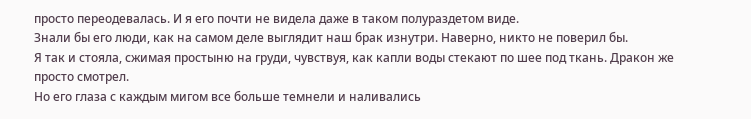просто переодевалась. И я его почти не видела даже в таком полураздетом виде.
Знали бы его люди, как на самом деле выглядит наш брак изнутри. Наверно, никто не поверил бы.
Я так и стояла, сжимая простыню на груди, чувствуя, как капли воды стекают по шее под ткань. Дракон же просто смотрел.
Но его глаза с каждым мигом все больше темнели и наливались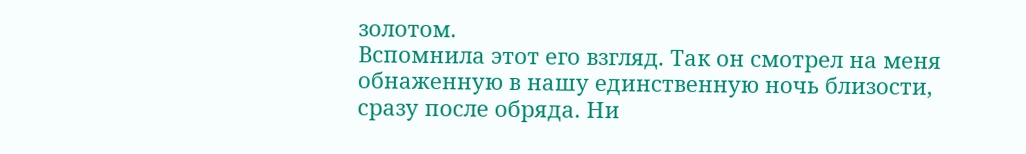золотом.
Вспомнила этот его взгляд. Так он смотрел на меня обнаженную в нашу единственную ночь близости, сразу после обряда. Ни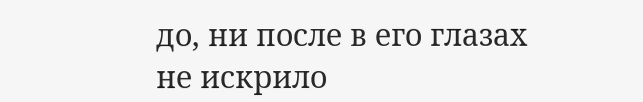до, ни после в его глазах не искрило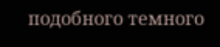подобного темного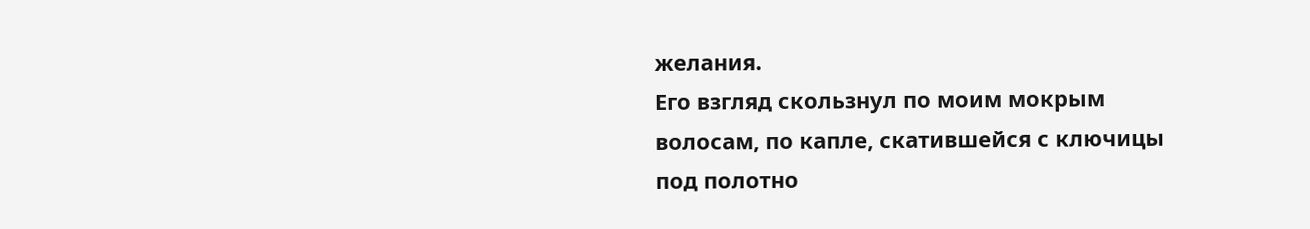желания.
Его взгляд скользнул по моим мокрым волосам, по капле, скатившейся с ключицы под полотно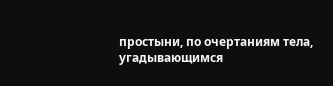простыни, по очертаниям тела, угадывающимся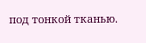под тонкой тканью.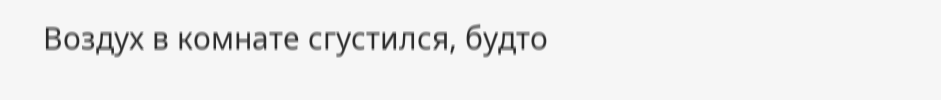Воздух в комнате сгустился, будто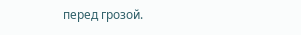перед грозой.